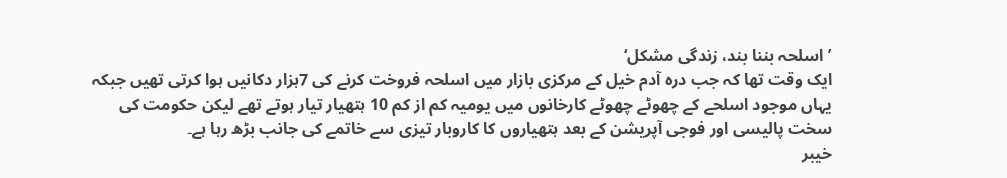’اسلحہ بننا بند، زندگی مشکل‘
ایک وقت تھا کہ جب درہ آدم خیل کے مرکزی بازار میں اسلحہ فروخت کرنے کی 7ہزار دکانیں ہوا کرتی تھیں جبکہ یہاں موجود اسلحے کے چھوٹے چھوٹے کارخانوں میں یومیہ کم از کم 10 ہتھیار تیار ہوتے تھے لیکن حکومت کی سخت پالیسی اور فوجی آپریشن کے بعد ہتھیاروں کا کاروبار تیزی سے خاتمے کی جانب بڑھ رہا ہے۔
خیبر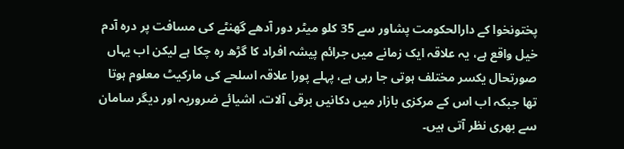پختونخوا کے دارالحکومت پشاور سے 35 کلو میٹر دور آدھے گھنٹے کی مسافت پر درہ آدم خیل واقع ہے، یہ علاقہ ایک زمانے میں جرائم پیشہ افراد کا گڑھ رہ چکا ہے لیکن اب یہاں صورتحال یکسر مختلف ہوتی جا رہی ہے، پہلے پورا علاقہ اسلحے کی مارکیٹ معلوم ہوتا تھا جبکہ اب اس کے مرکزی بازار میں دکانیں برقی آلات، اشیائے ضروریہ اور دیگر سامان سے بھری نظر آتی ہیں۔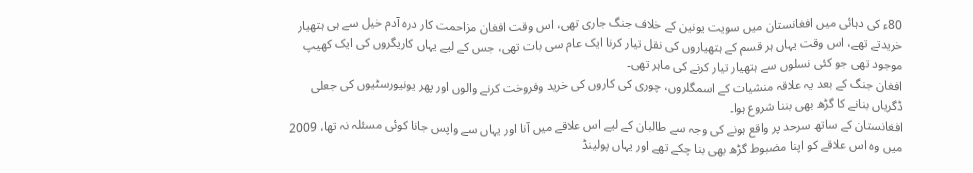80ء کی دہائی میں افغانستان میں سویت یونین کے خلاف جنگ جاری تھی، اس وقت افغان مزاحمت کار درہ آدم خیل سے ہی ہتھیار خریدتے تھے، اس وقت یہاں ہر قسم کے ہتھیاروں کی نقل تیار کرنا ایک عام سی بات تھی، جس کے لیے یہاں کاریگروں کی ایک کھیپ موجود تھی جو کئی نسلوں سے ہتھیار تیار کرنے کی ماہر تھی۔
افغان جنگ کے بعد یہ علاقہ منشیات کے اسمگلروں، چوری کی کاروں کی خرید وفروخت کرنے والوں اور پھر یونیورسٹیوں کی جعلی ڈگریاں بنانے کا گڑھ بھی بننا شروع ہوا۔
افغانستان کے ساتھ سرحد پر واقع ہونے کی وجہ سے طالبان کے لیے اس علاقے میں آنا اور یہاں سے واپس جانا کوئی مسئلہ نہ تھا، 2009 میں وہ اس علاقے کو اپنا مضبوط گڑھ بھی بنا چکے تھے اور یہاں پولینڈ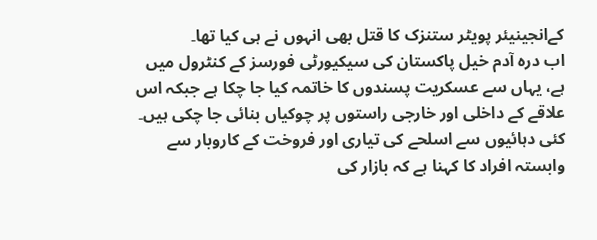کےانجینیئر پویٹر ستنزک کا قتل بھی انہوں نے ہی کیا تھا۔
اب درہ آدم خیل پاکستان کی سیکیورٹی فورسز کے کنٹرول میں ہے، یہاں سے عسکریت پسندوں کا خاتمہ کیا جا چکا ہے جبکہ اس علاقے کے داخلی اور خارجی راستوں پر چوکیاں بنائی جا چکی ہیں۔
کئی دہائیوں سے اسلحے کی تیاری اور فروخت کے کاروبار سے وابستہ افراد کا کہنا ہے کہ بازار کی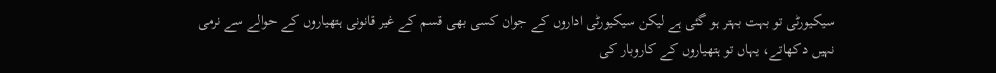سیکیورٹی تو بہت بہتر ہو گئی ہے لیکن سیکیورٹی اداروں کے جوان کسی بھی قسم کے غیر قانونی ہتھیاروں کے حوالے سے نرمی نہیں دکھاتے، یہاں تو ہتھیاروں کے کاروبار کی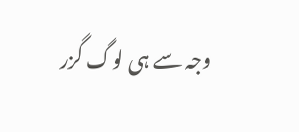وجہ سے ہی لوگ گزر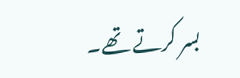بسر کرتے تھے۔